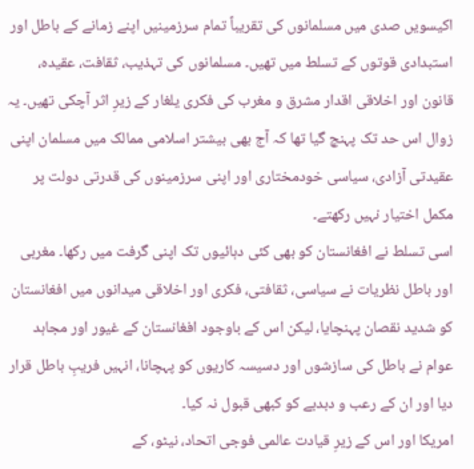اکیسویں صدی میں مسلمانوں کی تقریباً تمام سرزمینیں اپنے زمانے کے باطل اور استبدادی قوتوں کے تسلط میں تھیں۔ مسلمانوں کی تہذیب، ثقافت، عقیدہ، قانون اور اخلاقی اقدار مشرق و مغرب کی فکری یلغار کے زیرِ اثر آچکی تھیں۔ یہ زوال اس حد تک پہنچ گیا تھا کہ آج بھی بیشتر اسلامی ممالک میں مسلمان اپنی عقیدتی آزادی، سیاسی خودمختاری اور اپنی سرزمینوں کی قدرتی دولت پر مکمل اختیار نہیں رکھتے۔
اسی تسلط نے افغانستان کو بھی کئی دہائیوں تک اپنی گرفت میں رکھا۔ مغربی اور باطل نظریات نے سیاسی، ثقافتی، فکری اور اخلاقی میدانوں میں افغانستان کو شدید نقصان پہنچایا، لیکن اس کے باوجود افغانستان کے غیور اور مجاہد عوام نے باطل کی سازشوں اور دسیسہ کاریوں کو پہچانا، انہیں فریبِ باطل قرار دیا اور ان کے رعب و دبدبے کو کبھی قبول نہ کیا۔
امریکا اور اس کے زیرِ قیادت عالمی فوجی اتحاد، نیٹو، کے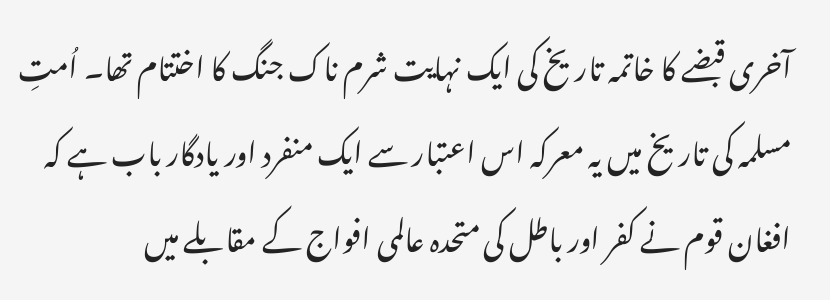آخری قبضے کا خاتمہ تاریخ کی ایک نہایت شرم ناک جنگ کا اختتام تھا۔ اُمتِ مسلمہ کی تاریخ میں یہ معرکہ اس اعتبار سے ایک منفرد اور یادگار باب ہے کہ افغان قوم نے کفر اور باطل کی متحدہ عالمی افواج کے مقابلے میں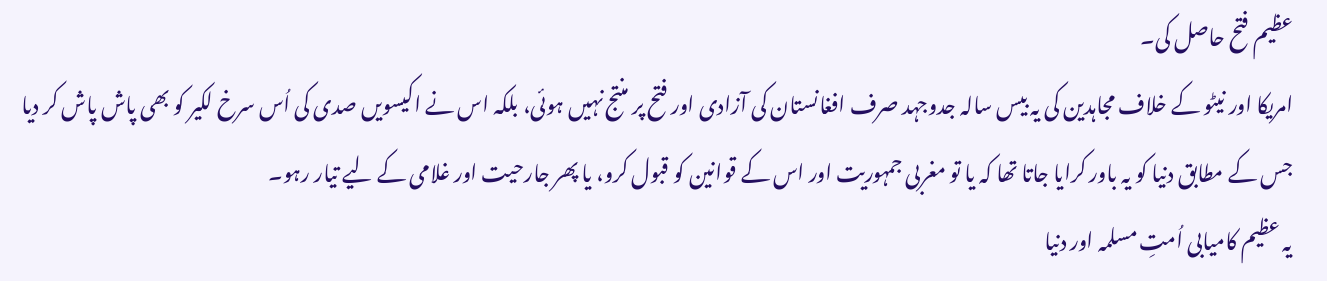عظیم فتح حاصل کی۔
امریکا اور نیٹو کے خلاف مجاہدین کی یہ بیس سالہ جدوجہد صرف افغانستان کی آزادی اور فتح پر منتج نہیں ہوئی، بلکہ اس نے اکیسویں صدی کی اُس سرخ لکیر کو بھی پاش پاش کر دیا جس کے مطابق دنیا کو یہ باور کرایا جاتا تھا کہ یا تو مغربی جمہوریت اور اس کے قوانین کو قبول کرو، یا پھر جارحیت اور غلامی کے لیے تیار رہو۔
یہ عظیم کامیابی اُمتِ مسلمہ اور دنیا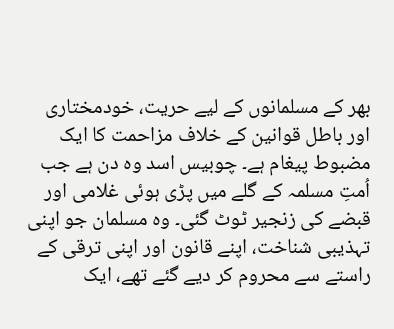بھر کے مسلمانوں کے لیے حریت، خودمختاری اور باطل قوانین کے خلاف مزاحمت کا ایک مضبوط پیغام ہے۔ چوبیس اسد وہ دن ہے جب اُمتِ مسلمہ کے گلے میں پڑی ہوئی غلامی اور قبضے کی زنجیر ٹوٹ گئی۔ وہ مسلمان جو اپنی تہذیبی شناخت، اپنے قانون اور اپنی ترقی کے راستے سے محروم کر دیے گئے تھے، ایک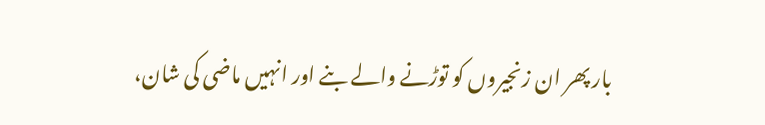بار پھر ان زنجیروں کو توڑنے والے بنے اور انہیں ماضی کی شان،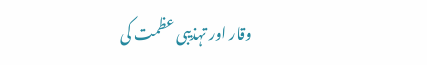وقار اور تہذیبی عظمت کی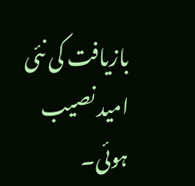بازیافت کی نئی امید نصیب ہوئی۔